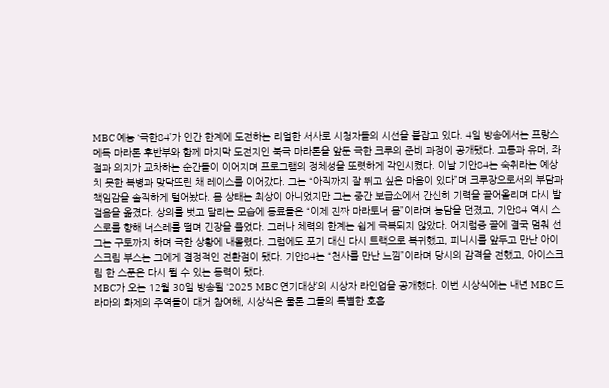MBC 예능 ‘극한84’가 인간 한계에 도전하는 리얼한 서사로 시청자들의 시선을 붙잡고 있다. 4일 방송에서는 프랑스 메독 마라톤 후반부와 함께 마지막 도전지인 북극 마라톤을 앞둔 극한 크루의 준비 과정이 공개됐다. 고통과 유머, 좌절과 의지가 교차하는 순간들이 이어지며 프로그램의 정체성을 또렷하게 각인시켰다. 이날 기안84는 숙취라는 예상치 못한 복병과 맞닥뜨린 채 레이스를 이어갔다. 그는 “아직까지 잘 뛰고 싶은 마음이 있다”며 크루장으로서의 부담과 책임감을 솔직하게 털어놨다. 몸 상태는 최상이 아니었지만 그는 중간 보급소에서 간신히 기력을 끌어올리며 다시 발걸음을 옮겼다. 상의를 벗고 달리는 모습에 동료들은 “이제 진짜 마라토너 몸”이라며 농담을 던졌고, 기안84 역시 스스로를 향해 너스레를 떨며 긴장을 풀었다. 그러나 체력의 한계는 쉽게 극복되지 않았다. 어지럼증 끝에 결국 멈춰 선 그는 구토까지 하며 극한 상황에 내몰렸다. 그럼에도 포기 대신 다시 트랙으로 복귀했고, 피니시를 앞두고 만난 아이스크림 부스는 그에게 결정적인 전환점이 됐다. 기안84는 “천사를 만난 느낌”이라며 당시의 감격을 전했고, 아이스크림 한 스푼은 다시 뛸 수 있는 동력이 됐다.
MBC가 오는 12월 30일 방송될 ‘2025 MBC 연기대상’의 시상자 라인업을 공개했다. 이번 시상식에는 내년 MBC 드라마의 화제의 주역들이 대거 참여해, 시상식은 물론 그들의 특별한 호흡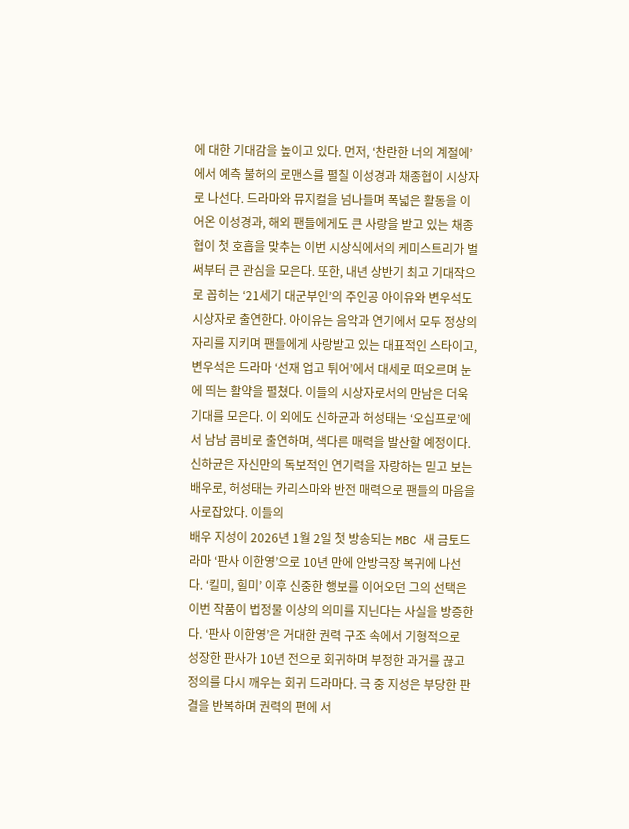에 대한 기대감을 높이고 있다. 먼저, ‘찬란한 너의 계절에’에서 예측 불허의 로맨스를 펼칠 이성경과 채종협이 시상자로 나선다. 드라마와 뮤지컬을 넘나들며 폭넓은 활동을 이어온 이성경과, 해외 팬들에게도 큰 사랑을 받고 있는 채종협이 첫 호흡을 맞추는 이번 시상식에서의 케미스트리가 벌써부터 큰 관심을 모은다. 또한, 내년 상반기 최고 기대작으로 꼽히는 ‘21세기 대군부인’의 주인공 아이유와 변우석도 시상자로 출연한다. 아이유는 음악과 연기에서 모두 정상의 자리를 지키며 팬들에게 사랑받고 있는 대표적인 스타이고, 변우석은 드라마 ‘선재 업고 튀어’에서 대세로 떠오르며 눈에 띄는 활약을 펼쳤다. 이들의 시상자로서의 만남은 더욱 기대를 모은다. 이 외에도 신하균과 허성태는 ‘오십프로’에서 남남 콤비로 출연하며, 색다른 매력을 발산할 예정이다. 신하균은 자신만의 독보적인 연기력을 자랑하는 믿고 보는 배우로, 허성태는 카리스마와 반전 매력으로 팬들의 마음을 사로잡았다. 이들의
배우 지성이 2026년 1월 2일 첫 방송되는 MBC 새 금토드라마 ‘판사 이한영’으로 10년 만에 안방극장 복귀에 나선다. ‘킬미, 힐미’ 이후 신중한 행보를 이어오던 그의 선택은 이번 작품이 법정물 이상의 의미를 지닌다는 사실을 방증한다. ‘판사 이한영’은 거대한 권력 구조 속에서 기형적으로 성장한 판사가 10년 전으로 회귀하며 부정한 과거를 끊고 정의를 다시 깨우는 회귀 드라마다. 극 중 지성은 부당한 판결을 반복하며 권력의 편에 서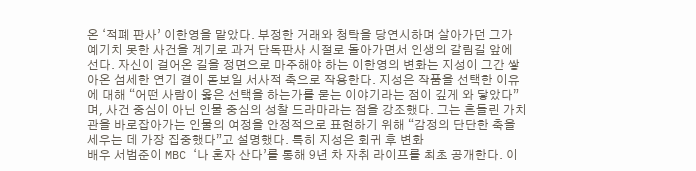온 ‘적폐 판사’ 이한영을 맡았다. 부정한 거래와 청탁을 당연시하며 살아가던 그가 예기치 못한 사건을 계기로 과거 단독판사 시절로 돌아가면서 인생의 갈림길 앞에 선다. 자신이 걸어온 길을 정면으로 마주해야 하는 이한영의 변화는 지성이 그간 쌓아온 섬세한 연기 결이 돋보일 서사적 축으로 작용한다. 지성은 작품을 선택한 이유에 대해 “어떤 사람이 옳은 선택을 하는가를 묻는 이야기라는 점이 깊게 와 닿았다”며, 사건 중심이 아닌 인물 중심의 성찰 드라마라는 점을 강조했다. 그는 흔들린 가치관을 바로잡아가는 인물의 여정을 안정적으로 표현하기 위해 “감정의 단단한 축을 세우는 데 가장 집중했다”고 설명했다. 특히 지성은 회귀 후 변화
배우 서범준이 MBC ‘나 혼자 산다’를 통해 9년 차 자취 라이프를 최초 공개한다. 이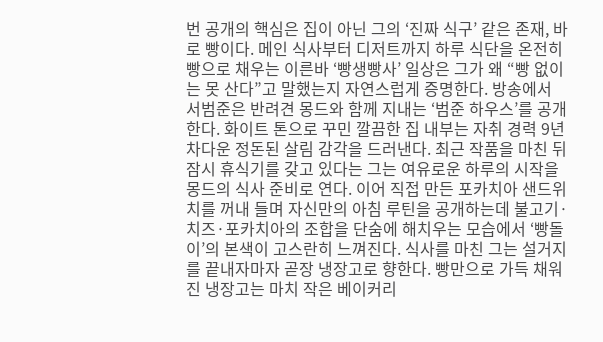번 공개의 핵심은 집이 아닌 그의 ‘진짜 식구’ 같은 존재, 바로 빵이다. 메인 식사부터 디저트까지 하루 식단을 온전히 빵으로 채우는 이른바 ‘빵생빵사’ 일상은 그가 왜 “빵 없이는 못 산다”고 말했는지 자연스럽게 증명한다. 방송에서 서범준은 반려견 몽드와 함께 지내는 ‘범준 하우스’를 공개한다. 화이트 톤으로 꾸민 깔끔한 집 내부는 자취 경력 9년 차다운 정돈된 살림 감각을 드러낸다. 최근 작품을 마친 뒤 잠시 휴식기를 갖고 있다는 그는 여유로운 하루의 시작을 몽드의 식사 준비로 연다. 이어 직접 만든 포카치아 샌드위치를 꺼내 들며 자신만의 아침 루틴을 공개하는데 불고기·치즈·포카치아의 조합을 단숨에 해치우는 모습에서 ‘빵돌이’의 본색이 고스란히 느껴진다. 식사를 마친 그는 설거지를 끝내자마자 곧장 냉장고로 향한다. 빵만으로 가득 채워진 냉장고는 마치 작은 베이커리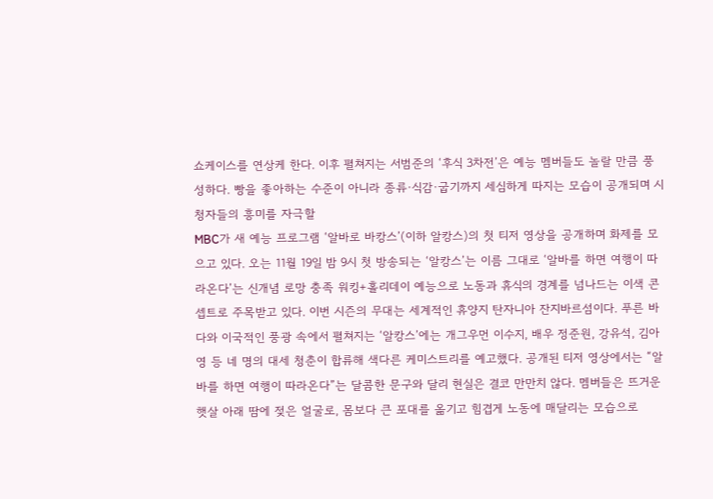쇼케이스를 연상케 한다. 이후 펼쳐지는 서범준의 ‘후식 3차전’은 예능 멤버들도 놀랄 만큼 풍성하다. 빵을 좋아하는 수준이 아니라 종류·식감·굽기까지 세심하게 따지는 모습이 공개되며 시청자들의 흥미를 자극할
MBC가 새 예능 프로그램 ‘알바로 바캉스’(이하 알캉스)의 첫 티저 영상을 공개하며 화제를 모으고 있다. 오는 11월 19일 밤 9시 첫 방송되는 ‘알캉스’는 이름 그대로 ‘알바를 하면 여행이 따라온다’는 신개념 로망 충족 워킹+홀리데이 예능으로 노동과 휴식의 경계를 넘나드는 이색 콘셉트로 주목받고 있다. 이번 시즌의 무대는 세계적인 휴양지 탄자니아 잔지바르섬이다. 푸른 바다와 이국적인 풍광 속에서 펼쳐지는 ‘알캉스’에는 개그우먼 이수지, 배우 정준원, 강유석, 김아영 등 네 명의 대세 청춘이 합류해 색다른 케미스트리를 예고했다. 공개된 티저 영상에서는 “알바를 하면 여행이 따라온다”는 달콤한 문구와 달리 현실은 결코 만만치 않다. 멤버들은 뜨거운 햇살 아래 땀에 젖은 얼굴로, 몸보다 큰 포대를 옮기고 힘겹게 노동에 매달리는 모습으로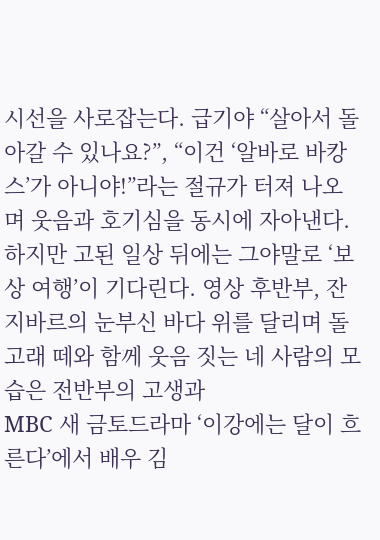시선을 사로잡는다. 급기야 “살아서 돌아갈 수 있나요?”, “이건 ‘알바로 바캉스’가 아니야!”라는 절규가 터져 나오며 웃음과 호기심을 동시에 자아낸다. 하지만 고된 일상 뒤에는 그야말로 ‘보상 여행’이 기다린다. 영상 후반부, 잔지바르의 눈부신 바다 위를 달리며 돌고래 떼와 함께 웃음 짓는 네 사람의 모습은 전반부의 고생과
MBC 새 금토드라마 ‘이강에는 달이 흐른다’에서 배우 김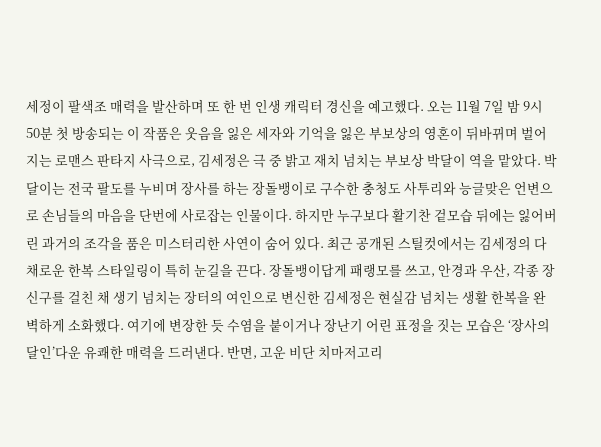세정이 팔색조 매력을 발산하며 또 한 번 인생 캐릭터 경신을 예고했다. 오는 11월 7일 밤 9시 50분 첫 방송되는 이 작품은 웃음을 잃은 세자와 기억을 잃은 부보상의 영혼이 뒤바뀌며 벌어지는 로맨스 판타지 사극으로, 김세정은 극 중 밝고 재치 넘치는 부보상 박달이 역을 맡았다. 박달이는 전국 팔도를 누비며 장사를 하는 장돌뱅이로 구수한 충청도 사투리와 능글맞은 언변으로 손님들의 마음을 단번에 사로잡는 인물이다. 하지만 누구보다 활기찬 겉모습 뒤에는 잃어버린 과거의 조각을 품은 미스터리한 사연이 숨어 있다. 최근 공개된 스틸컷에서는 김세정의 다채로운 한복 스타일링이 특히 눈길을 끈다. 장돌뱅이답게 패랭모를 쓰고, 안경과 우산, 각종 장신구를 걸친 채 생기 넘치는 장터의 여인으로 변신한 김세정은 현실감 넘치는 생활 한복을 완벽하게 소화했다. 여기에 변장한 듯 수염을 붙이거나 장난기 어린 표정을 짓는 모습은 ‘장사의 달인’다운 유쾌한 매력을 드러낸다. 반면, 고운 비단 치마저고리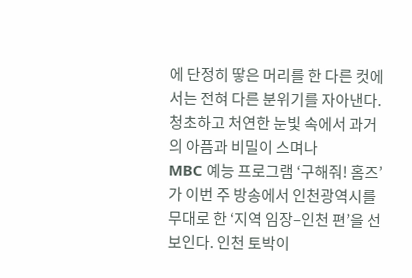에 단정히 땋은 머리를 한 다른 컷에서는 전혀 다른 분위기를 자아낸다. 청초하고 처연한 눈빛 속에서 과거의 아픔과 비밀이 스며나
MBC 예능 프로그램 ‘구해줘! 홈즈’가 이번 주 방송에서 인천광역시를 무대로 한 ‘지역 임장–인천 편’을 선보인다. 인천 토박이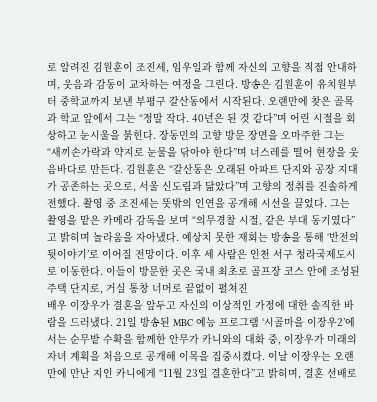로 알려진 김원훈이 조진세, 임우일과 함께 자신의 고향을 직접 안내하며, 웃음과 감동이 교차하는 여정을 그린다. 방송은 김원훈이 유치원부터 중학교까지 보낸 부평구 갈산동에서 시작된다. 오랜만에 찾은 골목과 학교 앞에서 그는 “정말 작다. 40년은 된 것 같다”며 어린 시절을 회상하고 눈시울을 붉힌다. 장동민의 고향 방문 장면을 오마주한 그는 “새끼손가락과 약지로 눈물을 닦아야 한다”며 너스레를 떨어 현장을 웃음바다로 만든다. 김원훈은 “갈산동은 오래된 아파트 단지와 공장 지대가 공존하는 곳으로, 서울 신도림과 닮았다”며 고향의 정취를 진솔하게 전했다. 촬영 중 조진세는 뜻밖의 인연을 공개해 시선을 끌었다. 그는 촬영을 맡은 카메라 감독을 보며 “의무경찰 시절, 같은 부대 동기였다”고 밝히며 놀라움을 자아냈다. 예상치 못한 재회는 방송을 통해 ‘반전의 뒷이야기’로 이어질 전망이다. 이후 세 사람은 인천 서구 청라국제도시로 이동한다. 이들이 방문한 곳은 국내 최초로 골프장 코스 안에 조성된 주택 단지로, 거실 통창 너머로 끝없이 펼쳐진
배우 이장우가 결혼을 앞두고 자신의 이상적인 가정에 대한 솔직한 바람을 드러냈다. 21일 방송된 MBC 예능 프로그램 ‘시골마을 이장우2’에서는 순무밭 수확을 함께한 안무가 카니와의 대화 중, 이장우가 미래의 자녀 계획을 처음으로 공개해 이목을 집중시켰다. 이날 이장우는 오랜만에 만난 지인 카니에게 “11월 23일 결혼한다”고 밝히며, 결혼 선배로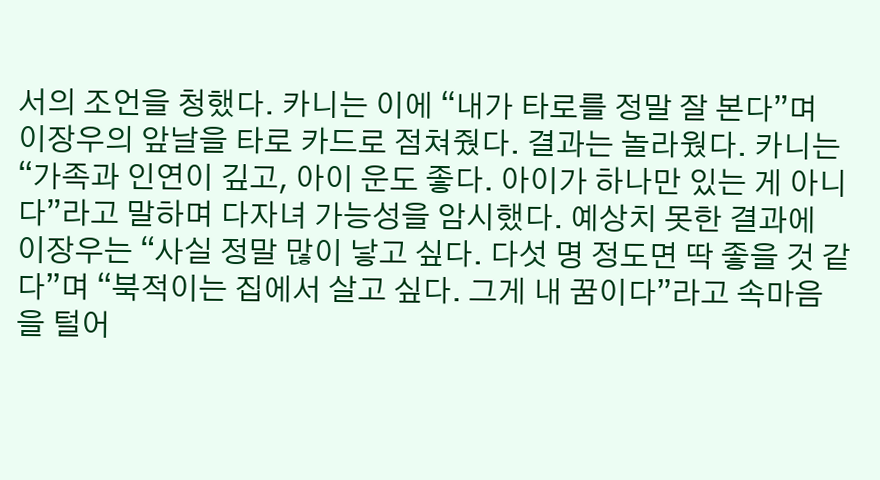서의 조언을 청했다. 카니는 이에 “내가 타로를 정말 잘 본다”며 이장우의 앞날을 타로 카드로 점쳐줬다. 결과는 놀라웠다. 카니는 “가족과 인연이 깊고, 아이 운도 좋다. 아이가 하나만 있는 게 아니다”라고 말하며 다자녀 가능성을 암시했다. 예상치 못한 결과에 이장우는 “사실 정말 많이 낳고 싶다. 다섯 명 정도면 딱 좋을 것 같다”며 “북적이는 집에서 살고 싶다. 그게 내 꿈이다”라고 속마음을 털어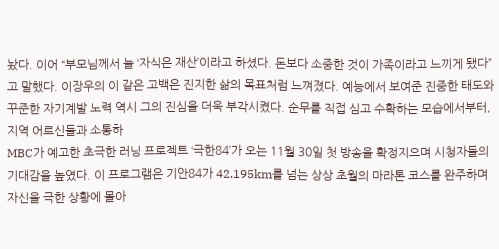놨다. 이어 “부모님께서 늘 ‘자식은 재산’이라고 하셨다. 돈보다 소중한 것이 가족이라고 느끼게 됐다”고 말했다. 이장우의 이 같은 고백은 진지한 삶의 목표처럼 느껴졌다. 예능에서 보여준 진중한 태도와 꾸준한 자기계발 노력 역시 그의 진심을 더욱 부각시켰다. 순무를 직접 심고 수확하는 모습에서부터, 지역 어르신들과 소통하
MBC가 예고한 초극한 러닝 프로젝트 ‘극한84’가 오는 11월 30일 첫 방송을 확정지으며 시청자들의 기대감을 높였다. 이 프로그램은 기안84가 42.195km를 넘는 상상 초월의 마라톤 코스를 완주하며 자신을 극한 상황에 몰아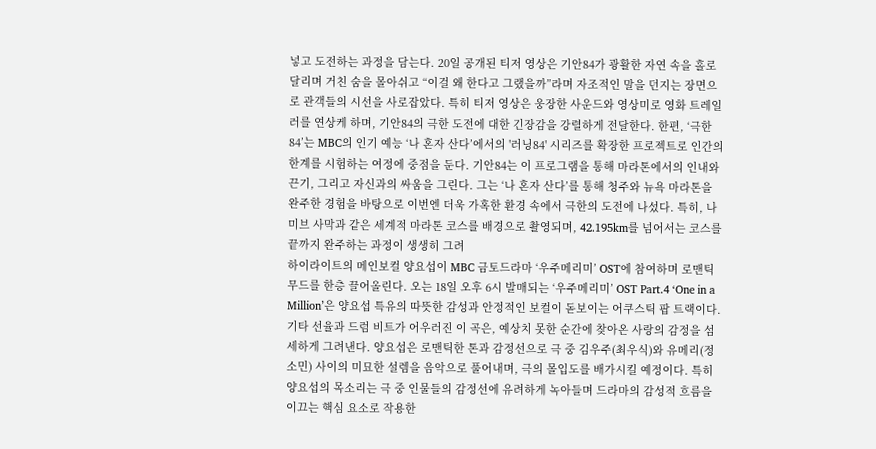넣고 도전하는 과정을 담는다. 20일 공개된 티저 영상은 기안84가 광활한 자연 속을 홀로 달리며 거친 숨을 몰아쉬고 “이걸 왜 한다고 그랬을까”라며 자조적인 말을 던지는 장면으로 관객들의 시선을 사로잡았다. 특히 티저 영상은 웅장한 사운드와 영상미로 영화 트레일러를 연상케 하며, 기안84의 극한 도전에 대한 긴장감을 강렬하게 전달한다. 한편, ‘극한84’는 MBC의 인기 예능 ‘나 혼자 산다’에서의 '러닝84' 시리즈를 확장한 프로젝트로 인간의 한계를 시험하는 여정에 중점을 둔다. 기안84는 이 프로그램을 통해 마라톤에서의 인내와 끈기, 그리고 자신과의 싸움을 그린다. 그는 ‘나 혼자 산다’를 통해 청주와 뉴욕 마라톤을 완주한 경험을 바탕으로 이번엔 더욱 가혹한 환경 속에서 극한의 도전에 나섰다. 특히, 나미브 사막과 같은 세계적 마라톤 코스를 배경으로 촬영되며, 42.195km를 넘어서는 코스를 끝까지 완주하는 과정이 생생히 그려
하이라이트의 메인보컬 양요섭이 MBC 금토드라마 ‘우주메리미’ OST에 참여하며 로맨틱 무드를 한층 끌어올린다. 오는 18일 오후 6시 발매되는 ‘우주메리미’ OST Part.4 ‘One in a Million’은 양요섭 특유의 따뜻한 감성과 안정적인 보컬이 돋보이는 어쿠스틱 팝 트랙이다. 기타 선율과 드럼 비트가 어우러진 이 곡은, 예상치 못한 순간에 찾아온 사랑의 감정을 섬세하게 그려낸다. 양요섭은 로맨틱한 톤과 감정선으로 극 중 김우주(최우식)와 유메리(정소민) 사이의 미묘한 설렘을 음악으로 풀어내며, 극의 몰입도를 배가시킬 예정이다. 특히 양요섭의 목소리는 극 중 인물들의 감정선에 유려하게 녹아들며 드라마의 감성적 흐름을 이끄는 핵심 요소로 작용한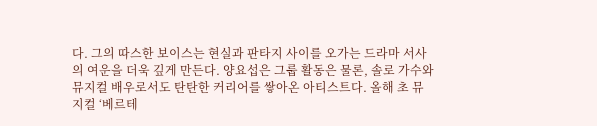다. 그의 따스한 보이스는 현실과 판타지 사이를 오가는 드라마 서사의 여운을 더욱 깊게 만든다. 양요섭은 그룹 활동은 물론, 솔로 가수와 뮤지컬 배우로서도 탄탄한 커리어를 쌓아온 아티스트다. 올해 초 뮤지컬 ‘베르테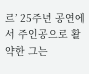르’ 25주년 공연에서 주인공으로 활약한 그는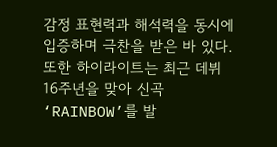감정 표현력과 해석력을 동시에 입증하며 극찬을 받은 바 있다. 또한 하이라이트는 최근 데뷔 16주년을 맞아 신곡 ‘RAINBOW’를 발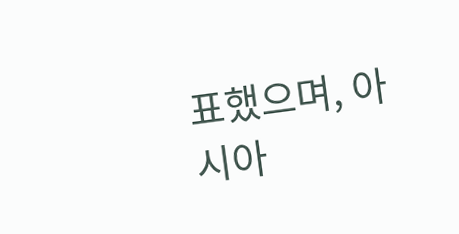표했으며, 아시아